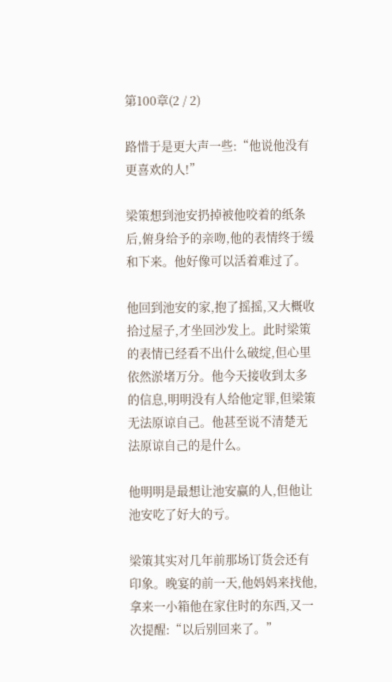第100章(2 / 2)

路惜于是更大声一些:“他说他没有更喜欢的人!”

梁策想到池安扔掉被他咬着的纸条后,俯身给予的亲吻,他的表情终于缓和下来。他好像可以活着难过了。

他回到池安的家,抱了摇摇,又大概收拾过屋子,才坐回沙发上。此时梁策的表情已经看不出什么破绽,但心里依然淤堵万分。他今天接收到太多的信息,明明没有人给他定罪,但梁策无法原谅自己。他甚至说不清楚无法原谅自己的是什么。

他明明是最想让池安赢的人,但他让池安吃了好大的亏。

梁策其实对几年前那场订货会还有印象。晚宴的前一天,他妈妈来找他,拿来一小箱他在家住时的东西,又一次提醒:“以后别回来了。”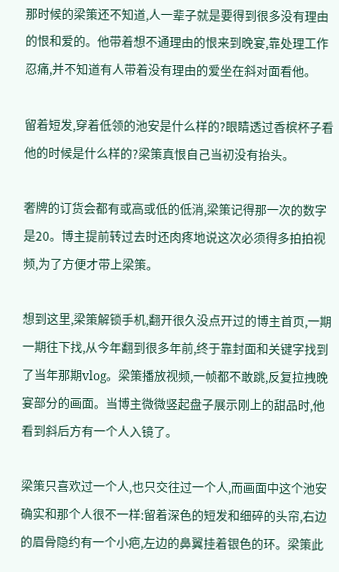那时候的梁策还不知道,人一辈子就是要得到很多没有理由的恨和爱的。他带着想不通理由的恨来到晚宴,靠处理工作忍痛,并不知道有人带着没有理由的爱坐在斜对面看他。

留着短发,穿着低领的池安是什么样的?眼睛透过香槟杯子看他的时候是什么样的?梁策真恨自己当初没有抬头。

奢牌的订货会都有或高或低的低消,梁策记得那一次的数字是20。博主提前转过去时还肉疼地说这次必须得多拍拍视频,为了方便才带上梁策。

想到这里,梁策解锁手机,翻开很久没点开过的博主首页,一期一期往下找,从今年翻到很多年前,终于靠封面和关键字找到了当年那期vlog。梁策播放视频,一帧都不敢跳,反复拉拽晚宴部分的画面。当博主微微竖起盘子展示刚上的甜品时,他看到斜后方有一个人入镜了。

梁策只喜欢过一个人,也只交往过一个人,而画面中这个池安确实和那个人很不一样:留着深色的短发和细碎的头帘,右边的眉骨隐约有一个小疤,左边的鼻翼挂着银色的环。梁策此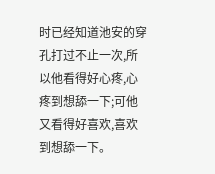时已经知道池安的穿孔打过不止一次,所以他看得好心疼,心疼到想舔一下;可他又看得好喜欢,喜欢到想舔一下。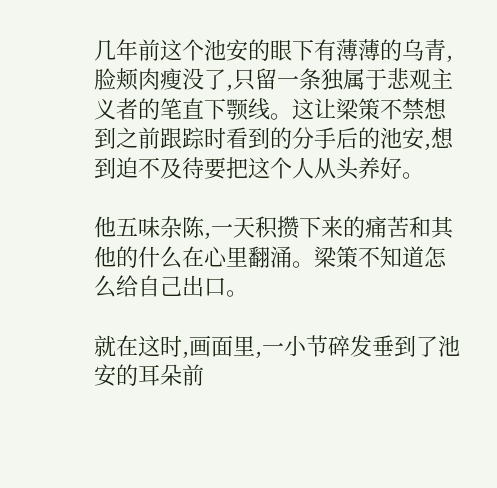几年前这个池安的眼下有薄薄的乌青,脸颊肉瘦没了,只留一条独属于悲观主义者的笔直下颚线。这让梁策不禁想到之前跟踪时看到的分手后的池安,想到迫不及待要把这个人从头养好。

他五味杂陈,一天积攒下来的痛苦和其他的什么在心里翻涌。梁策不知道怎么给自己出口。

就在这时,画面里,一小节碎发垂到了池安的耳朵前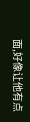面,好像让他有点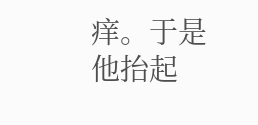痒。于是他抬起